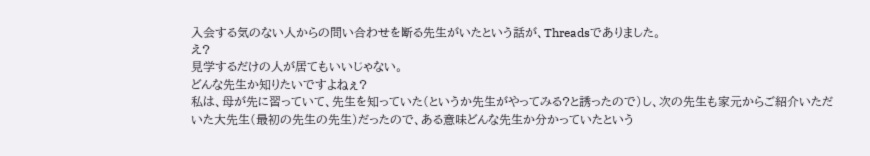入会する気のない人からの問い合わせを断る先生がいたという話が、Threadsでありました。
え?
見学するだけの人が居てもいいじゃない。
どんな先生か知りたいですよねぇ?
私は、母が先に習っていて、先生を知っていた(というか先生がやってみる?と誘ったので)し、次の先生も家元からご紹介いただいた大先生(最初の先生の先生)だったので、ある意味どんな先生か分かっていたという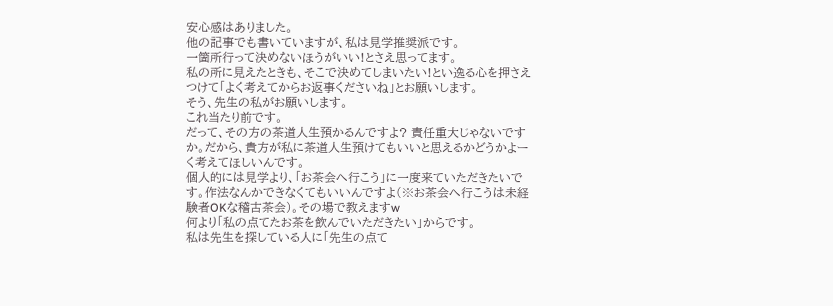安心感はありました。
他の記事でも書いていますが、私は見学推奨派です。
一箇所行って決めないほうがいい!とさえ思ってます。
私の所に見えたときも、そこで決めてしまいたい!とい逸る心を押さえつけて「よく考えてからお返事くださいね」とお願いします。
そう、先生の私がお願いします。
これ当たり前です。
だって、その方の茶道人生預かるんですよ? 責任重大じゃないですか。だから、貴方が私に茶道人生預けてもいいと思えるかどうかよーく考えてほしいんです。
個人的には見学より、「お茶会へ行こう」に一度来ていただきたいです。作法なんかできなくてもいいんですよ(※お茶会へ行こうは未経験者OKな稽古茶会)。その場で教えますw
何より「私の点てたお茶を飲んでいただきたい」からです。
私は先生を探している人に「先生の点て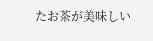たお茶が美味しい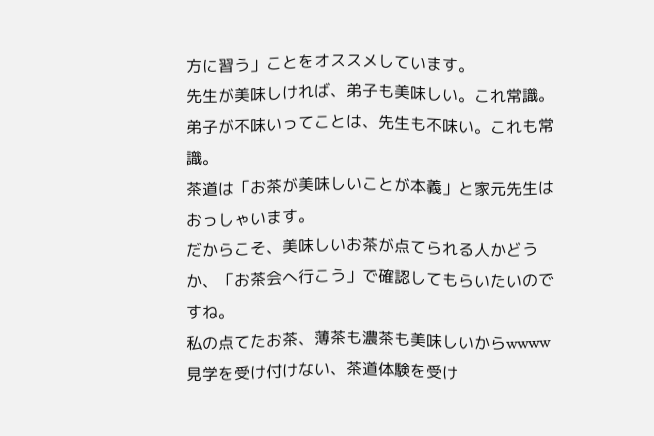方に習う」ことをオススメしています。
先生が美味しければ、弟子も美味しい。これ常識。
弟子が不味いってことは、先生も不味い。これも常識。
茶道は「お茶が美味しいことが本義」と家元先生はおっしゃいます。
だからこそ、美味しいお茶が点てられる人かどうか、「お茶会へ行こう」で確認してもらいたいのですね。
私の点てたお茶、薄茶も濃茶も美味しいからwwww
見学を受け付けない、茶道体験を受け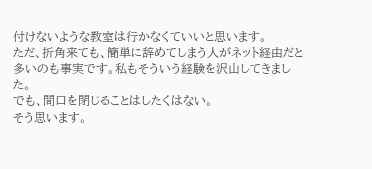付けないような教室は行かなくていいと思います。
ただ、折角来ても、簡単に辞めてしまう人がネット経由だと多いのも事実です。私もそういう経験を沢山してきました。
でも、間口を閉じることはしたくはない。
そう思います。